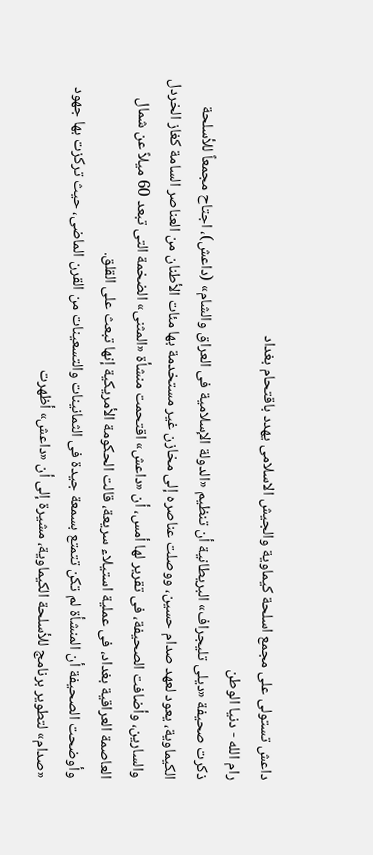داعش تستولى على مجمع اسلحة كيماوية والجيش الاسلامى يهدد باقتحام بغداد
رام الله - دنيا الوطن
ذكرت صحيفة «ديلى تليجراف» البريطانية أن تنظيم «الدولة الإسلامية فى العراق والشام» (داعش)، اجتاح مجمعاً للأسلحة الكيماوية، يعود لعهد صدام حسين، ووصلت عناصره إلى مخازن غير مستخدمة بها مئات الأطنان من العناصر السامة كغاز الخردل والسارين، وأضافت الصحيفة، فى تقرير لها أمس، أن «داعش» اقتحمت منشأة «المثنى» الضخمة التى تبعد 60 ميلاً عن شمال العاصمة العراقية بغداد، فى عملية استيلاء سريعة، قالت الحكومة الأمريكية إنها تبعث على القلق.
وأوضحت الصحيفة أن المنشأة لم تكن تتمتع بسمعة جيدة فى الثمانينات والتسعينات من القرن الماضى، حيث تركزت بها جهود «صدام» لتطوير برنامج للأسلحة الكيماوية، مشيرة إلى أن «داعش» أظهرت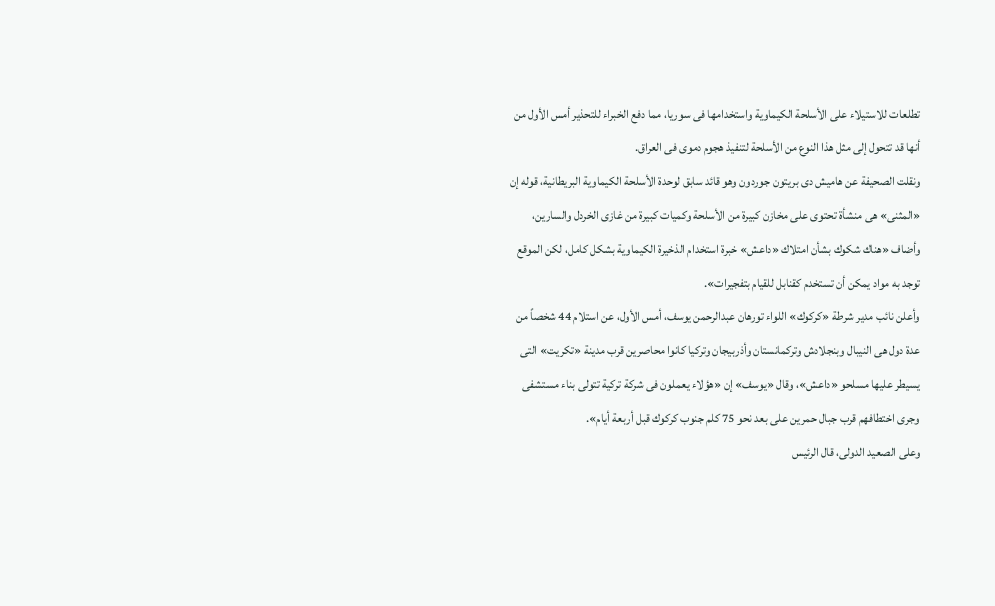تطلعات للاستيلاء على الأسلحة الكيماوية واستخدامها فى سوريا، مما دفع الخبراء للتحذير أمس الأول من أنها قد تتحول إلى مثل هذا النوع من الأسلحة لتنفيذ هجوم دموى فى العراق.
ونقلت الصحيفة عن هاميش دى بريتون جوردون وهو قائد سابق لوحدة الأسلحة الكيماوية البريطانية، قوله إن «المثنى» هى منشأة تحتوى على مخازن كبيرة من الأسلحة وكميات كبيرة من غازى الخردل والسارين، وأضاف «هناك شكوك بشأن امتلاك «داعش» خبرة استخدام الذخيرة الكيماوية بشكل كامل، لكن الموقع توجد به مواد يمكن أن تستخدم كقنابل للقيام بتفجيرات».
وأعلن نائب مدير شرطة «كركوك» اللواء تورهان عبدالرحمن يوسف، أمس الأول، عن استلام 44 شخصاً من عدة دول هى النيبال وبنجلادش وتركمانستان وأذربيجان وتركيا كانوا محاصرين قرب مدينة «تكريت» التى يسيطر عليها مسلحو «داعش»، وقال «يوسف» إن «هؤلاء يعملون فى شركة تركية تتولى بناء مستشفى وجرى اختطافهم قرب جبال حمرين على بعد نحو 75 كلم جنوب كركوك قبل أربعة أيام».
وعلى الصعيد الدولى، قال الرئيس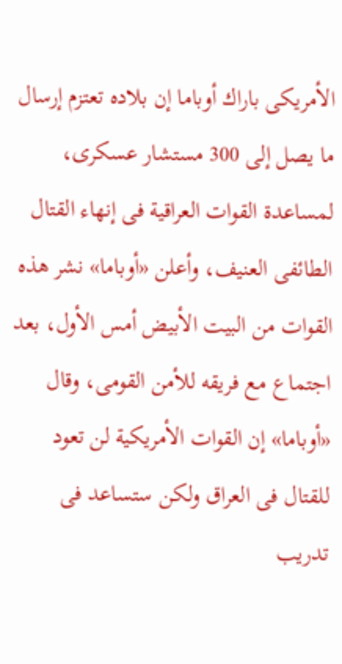الأمريكى باراك أوباما إن بلاده تعتزم إرسال ما يصل إلى 300 مستشار عسكرى، لمساعدة القوات العراقية فى إنهاء القتال الطائفى العنيف، وأعلن «أوباما» نشر هذه القوات من البيت الأبيض أمس الأول، بعد اجتماع مع فريقه للأمن القومى، وقال «أوباما» إن القوات الأمريكية لن تعود للقتال فى العراق ولكن ستساعد فى تدريب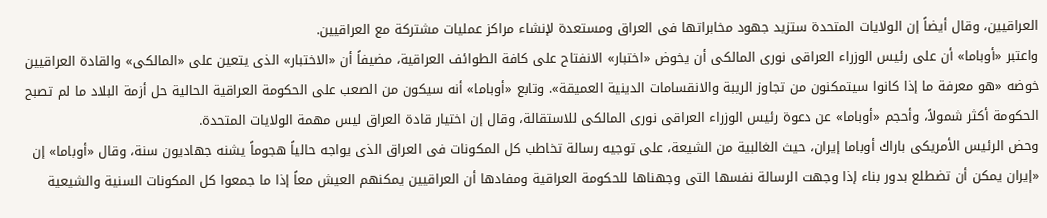العراقيين، وقال أيضاً إن الولايات المتحدة ستزيد جهود مخابراتها فى العراق ومستعدة لإنشاء مراكز عمليات مشتركة مع العراقيين.
واعتبر «أوباما» أن على رئيس الوزراء العراقى نورى المالكى أن يخوض «اختبار» الانفتاح على كافة الطوائف العراقية، مضيفاً أن «الاختبار» الذى يتعين على «المالكى» والقادة العراقيين خوضه «هو معرفة ما إذا كانوا سيتمكنون من تجاوز الريبة والانقسامات الدينية العميقة». وتابع «أوباما» أنه سيكون من الصعب على الحكومة العراقية الحالية حل أزمة البلاد ما لم تصبح الحكومة أكثر شمولاً، وأحجم «أوباما» عن دعوة رئيس الوزراء العراقى نورى المالكى للاستقالة، وقال إن اختيار قادة العراق ليس مهمة الولايات المتحدة.
وحض الرئيس الأمريكى باراك أوباما إيران، حيث الغالبية من الشيعة، على توجيه رسالة تخاطب كل المكونات فى العراق الذى يواجه حالياً هجوماً يشنه جهاديون سنة، وقال «أوباما» إن «إيران يمكن أن تضطلع بدور بناء إذا وجهت الرسالة نفسها التى وجهناها للحكومة العراقية ومفادها أن العراقيين يمكنهم العيش معاً إذا ما جمعوا كل المكونات السنية والشيعية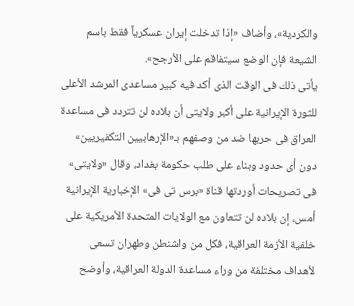والكردية»، وأضاف «إذا تدخلت إيران عسكرياً فقط باسم الشيعة فإن الوضع سيتفاقم على الأرجح».
يأتى ذلك فى الوقت الذى أكد فيه كبير مساعدى المرشد الأعلى للثورة الإيرانية على أكبر ولايتى أن بلاده لن تتردد فى مساعدة العراق فى حربها ضد من وصفهم بـ«الإرهابيين التكفيريين» دون أى حدود وبناء على طلب حكومة بغداد، وقال «ولايتى» فى تصريحات أوردتها قناة «برس تى فى» الإخبارية الإيرانية أمس، إن بلاده لن تتعاون مع الولايات المتحدة الأمريكية على خلفية الأزمة العراقية، فكل من واشنطن وطهران تسعى لأهداف مختلفة من وراء مساعدة الدولة العراقية، وأوضح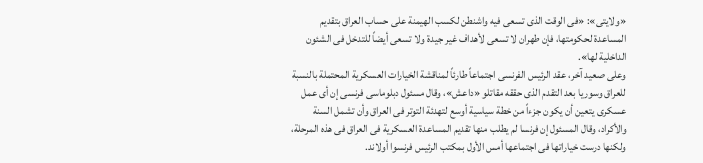«ولايتى»: «فى الوقت الذى تسعى فيه واشنطن لكسب الهيمنة على حساب العراق بتقديم المساعدة لحكومتها، فإن طهران لا تسعى لأهداف غير جيدة ولا تسعى أيضاً للتدخل فى الشئون الداخلية لها».
وعلى صعيد آخر، عقد الرئيس الفرنسى اجتماعاً طارئاً لمناقشة الخيارات العسكرية المحتملة بالنسبة للعراق وسوريا بعد التقدم الذى حققه مقاتلو «داعش»، وقال مسئول دبلوماسى فرنسى إن أى عمل عسكرى يتعين أن يكون جزءاً من خطة سياسية أوسع لتهدئة التوتر فى العراق وأن تشمل السنة والأكراد، وقال المسئول إن فرنسا لم يطلب منها تقديم المساعدة العسكرية فى العراق فى هذه المرحلة، ولكنها درست خياراتها فى اجتماعها أمس الأول بمكتب الرئيس فرنسوا أولاند.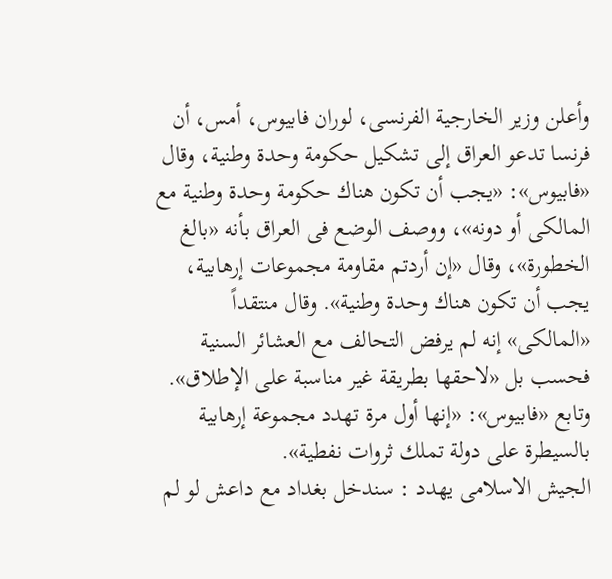وأعلن وزير الخارجية الفرنسى، لوران فابيوس، أمس، أن فرنسا تدعو العراق إلى تشكيل حكومة وحدة وطنية، وقال «فابيوس»: «يجب أن تكون هناك حكومة وحدة وطنية مع المالكى أو دونه»، ووصف الوضع فى العراق بأنه «بالغ الخطورة»، وقال «إن أردتم مقاومة مجموعات إرهابية، يجب أن تكون هناك وحدة وطنية». وقال منتقداً «المالكى» إنه لم يرفض التحالف مع العشائر السنية فحسب بل «لاحقها بطريقة غير مناسبة على الإطلاق». وتابع «فابيوس»: «إنها أول مرة تهدد مجموعة إرهابية بالسيطرة على دولة تملك ثروات نفطية».
الجيش الاسلامى يهدد : سندخل بغداد مع داعش لو لم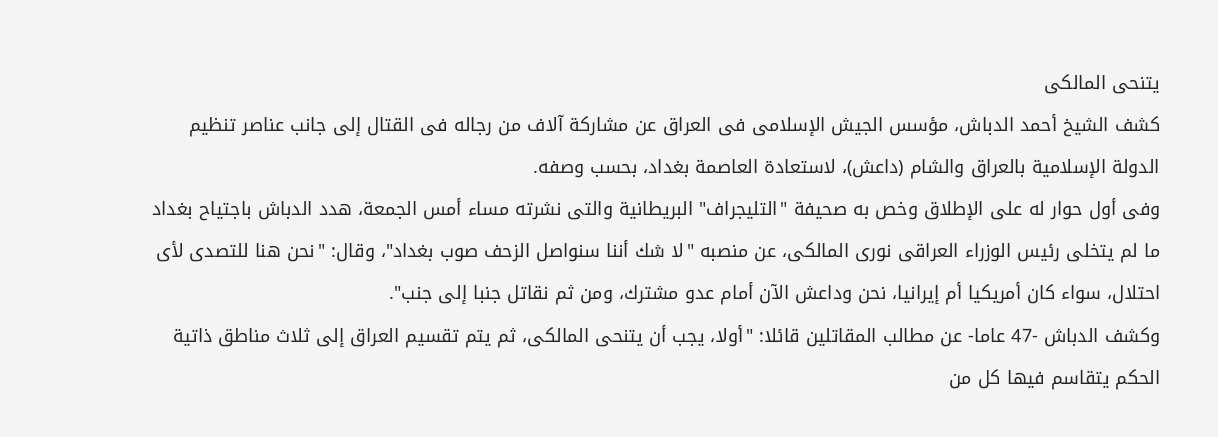يتنحى المالكى
كشف الشيخ أحمد الدباش، مؤسس الجيش الإسلامى فى العراق عن مشاركة آلاف من رجاله فى القتال إلى جانب عناصر تنظيم الدولة الإسلامية بالعراق والشام (داعش)، لاستعادة العاصمة بغداد، بحسب وصفه.
وفى أول حوار له على الإطلاق وخص به صحيفة "التليجراف" البريطانية والتى نشرته مساء أمس الجمعة، هدد الدباش باجتياح بغداد ما لم يتخلى رئيس الوزراء العراقى نورى المالكى، عن منصبه "لا شك أننا سنواصل الزحف صوب بغداد"، وقال: "نحن هنا للتصدى لأى احتلال، سواء كان أمريكيا أم إيرانيا، نحن وداعش الآن أمام عدو مشترك، ومن ثم نقاتل جنبا إلى جنب".
وكشف الدباش -47 عاما- عن مطالب المقاتلين قائلا: "أولا، يجب أن يتنحى المالكى، ثم يتم تقسيم العراق إلى ثلاث مناطق ذاتية الحكم يتقاسم فيها كل من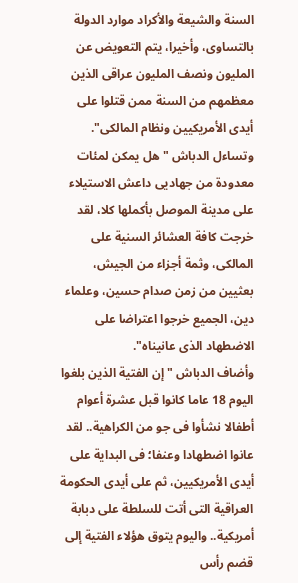السنة والشيعة والأكراد موارد الدولة بالتساوى، وأخيرا، يتم التعويض عن المليون ونصف المليون عراقى الذين معظمهم من السنة ممن قتلوا على أيدى الأمريكيين ونظام المالكى".
وتساءل الدباش "هل يمكن لمئات معدودة من جهاديى داعش الاستيلاء على مدينة الموصل بأكملها كلا، لقد خرجت كافة العشائر السنية على المالكى، وثمة أجزاء من الجيش، بعثيين من زمن صدام حسين، وعلماء دين، الجميع خرجوا اعتراضا على الاضطهاد الذى عانيناه".
وأضاف الدباش "إن الفتية الذين بلغوا اليوم 18 عاما كانوا قبل عشرة أعوام أطفالا نشأوا فى جو من الكراهية.. لقد عانوا اضطهادا وعنفا؛ فى البداية على أيدى الأمريكيين، ثم على أيدى الحكومة العراقية التى أتت للسلطة على دبابة أمريكية.. واليوم يتوق هؤلاء الفتية إلى قضم رأس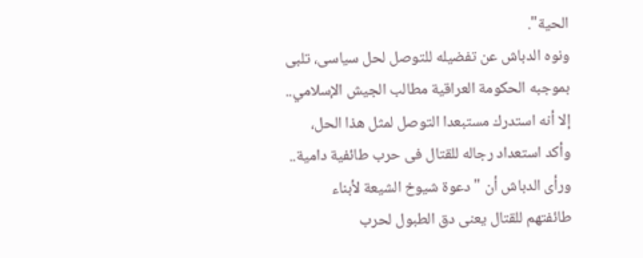الحية".
ونوه الدباش عن تفضيله للتوصل لحل سياسى، تلبى بموجبه الحكومة العراقية مطالب الجيش الإسلامي.. إلا أنه استدرك مستبعدا التوصل لمثل هذا الحل، وأكد استعداد رجاله للقتال فى حرب طائفية دامية.. ورأى الدباش أن "دعوة شيوخ الشيعة لأبناء طائفتهم للقتال يعنى دق الطبول لحرب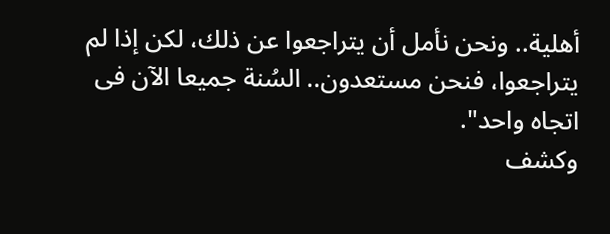أهلية.. ونحن نأمل أن يتراجعوا عن ذلك، لكن إذا لم يتراجعوا، فنحن مستعدون.. السُنة جميعا الآن فى اتجاه واحد".
وكشف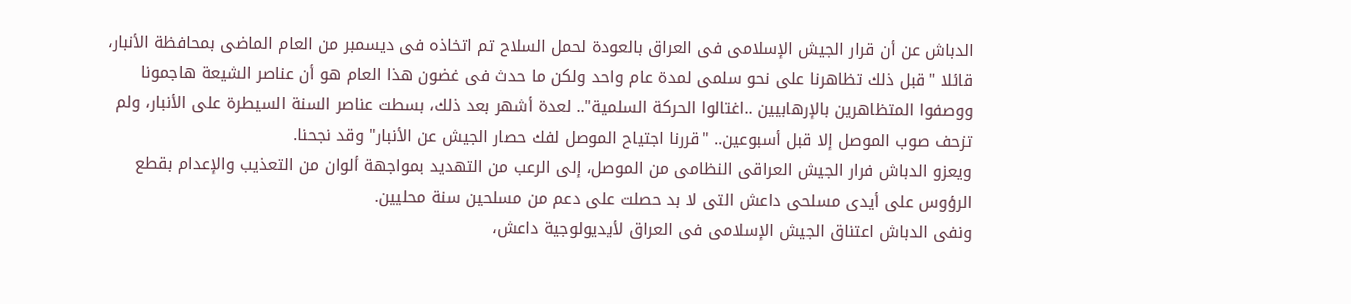الدباش عن أن قرار الجيش الإسلامى فى العراق بالعودة لحمل السلاح تم اتخاذه فى ديسمبر من العام الماضى بمحافظة الأنبار، قائلا "قبل ذلك تظاهرنا على نحو سلمى لمدة عام واحد ولكن ما حدث فى غضون هذا العام هو أن عناصر الشيعة هاجمونا ووصفوا المتظاهرين بالإرهابيين ..اغتالوا الحركة السلمية".. لعدة أشهر بعد ذلك، بسطت عناصر السنة السيطرة على الأنبار، ولم تزحف صوب الموصل إلا قبل أسبوعين.. "قررنا اجتياح الموصل لفك حصار الجيش عن الأنبار" وقد نجحنا.
ويعزو الدباش فرار الجيش العراقى النظامى من الموصل، إلى الرعب من التهديد بمواجهة ألوان من التعذيب والإعدام بقطع الرؤوس على أيدى مسلحى داعش التى لا بد حصلت على دعم من مسلحين سنة محليين.
ونفى الدباش اعتناق الجيش الإسلامى فى العراق لأيديولوجية داعش،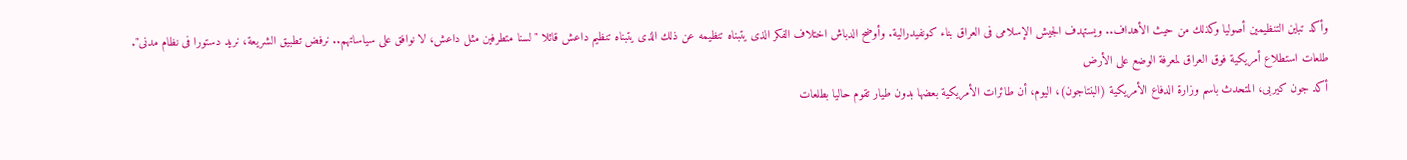وأكد تباين التنظيمين أصوليا وكذلك من حيث الأهداف.. ويستهدف الجيش الإسلامى فى العراق بناء كونفيدرالية. وأوضح الدباش اختلاف الفكر الذى يتبناه تنظيمه عن ذلك الذى يتبناه تنظيم داعش قائلا "لسنا متطرفين مثل داعش، لا نوافق على سياساتهم.. نرفض تطبيق الشريعة، نريد دستورا فى نظام مدنى".
طلعات استطلاع أمريكية فوق العراق لمعرفة الوضع على الأرض
أكد جون كيربى، المتحدث باسم وزارة الدفاع الأمريكية (البنتاجون)، اليوم، أن طائرات الأمريكية بعضها بدون طيار تقوم حاليا بطلعات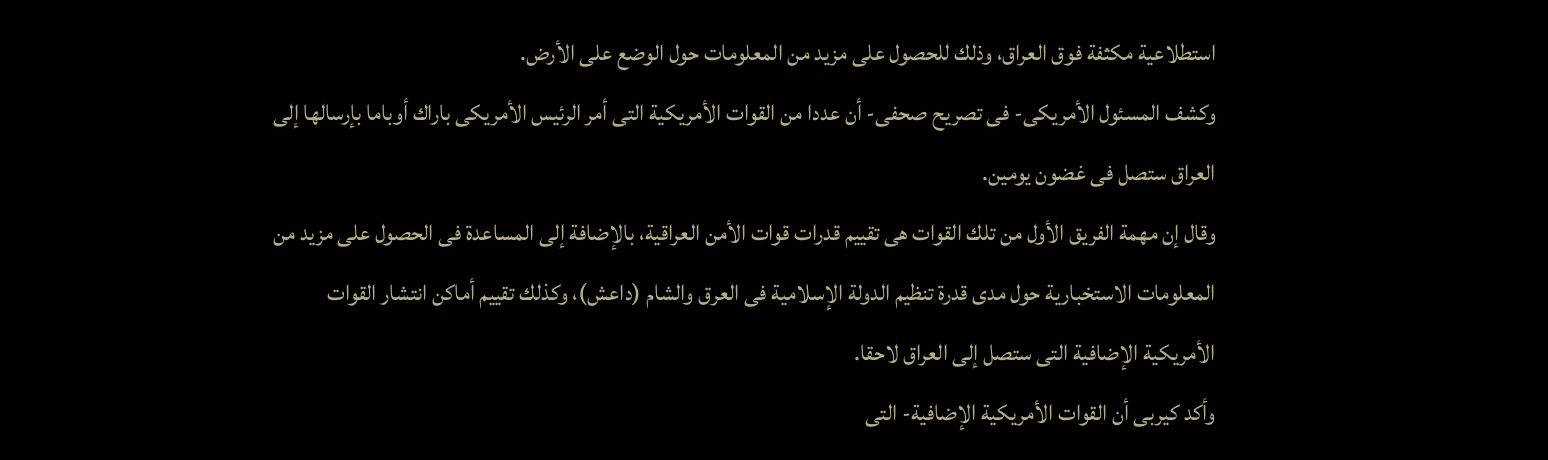استطلاعية مكثفة فوق العراق، وذلك للحصول على مزيد من المعلومات حول الوضع على الأرض.
وكشف المسئول الأمريكى- فى تصريح صحفى- أن عددا من القوات الأمريكية التى أمر الرئيس الأمريكى باراك أوباما بإرسالها إلى العراق ستصل فى غضون يومين.
وقال إن مهمة الفريق الأول من تلك القوات هى تقييم قدرات قوات الأمن العراقية، بالإضافة إلى المساعدة فى الحصول على مزيد من المعلومات الاستخبارية حول مدى قدرة تنظيم الدولة الإسلامية فى العرق والشام (داعش)، وكذلك تقييم أماكن انتشار القوات الأمريكية الإضافية التى ستصل إلى العراق لاحقا.
وأكد كيربى أن القوات الأمريكية الإضافية- التى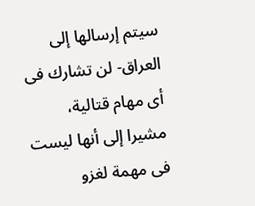سيتم إرسالها إلى العراق- لن تشارك فى أى مهام قتالية، مشيرا إلى أنها ليست فى مهمة لغزو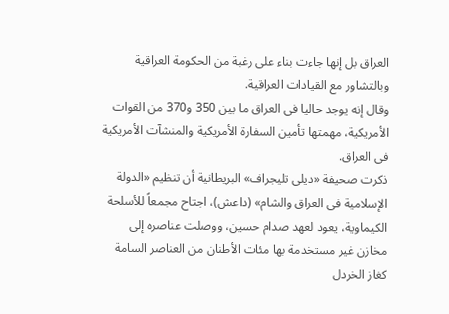العراق بل إنها جاءت بناء على رغبة من الحكومة العراقية وبالتشاور مع القيادات العراقية.
وقال إنه يوجد حاليا فى العراق ما بين 350 و370 من القوات الأمريكية، مهمتها تأمين السفارة الأمريكية والمنشآت الأمريكية فى العراق.
ذكرت صحيفة «ديلى تليجراف» البريطانية أن تنظيم «الدولة الإسلامية فى العراق والشام» (داعش)، اجتاح مجمعاً للأسلحة الكيماوية، يعود لعهد صدام حسين، ووصلت عناصره إلى مخازن غير مستخدمة بها مئات الأطنان من العناصر السامة كغاز الخردل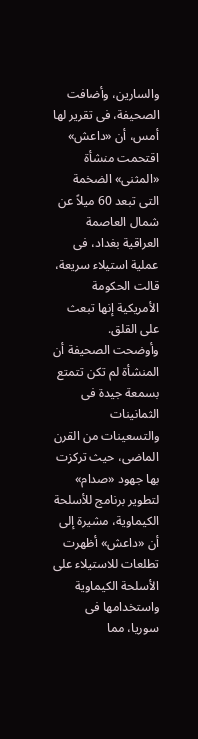والسارين، وأضافت الصحيفة، فى تقرير لها أمس، أن «داعش» اقتحمت منشأة «المثنى» الضخمة التى تبعد 60 ميلاً عن شمال العاصمة العراقية بغداد، فى عملية استيلاء سريعة، قالت الحكومة الأمريكية إنها تبعث على القلق.
وأوضحت الصحيفة أن المنشأة لم تكن تتمتع بسمعة جيدة فى الثمانينات والتسعينات من القرن الماضى، حيث تركزت بها جهود «صدام» لتطوير برنامج للأسلحة الكيماوية، مشيرة إلى أن «داعش» أظهرت تطلعات للاستيلاء على الأسلحة الكيماوية واستخدامها فى سوريا، مما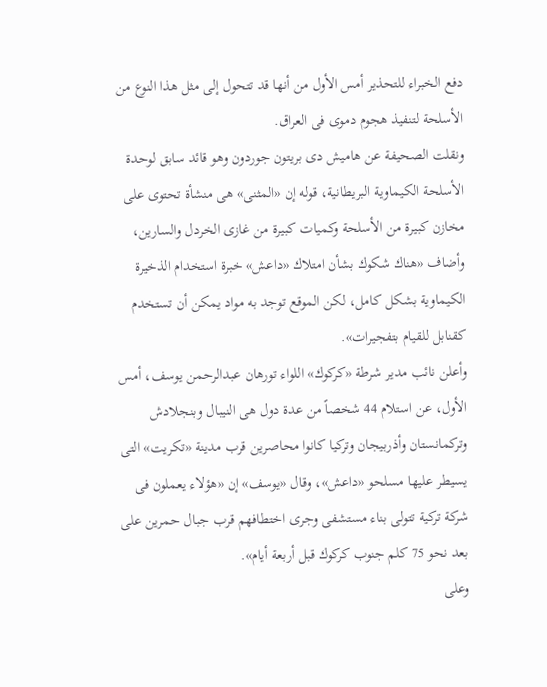دفع الخبراء للتحذير أمس الأول من أنها قد تتحول إلى مثل هذا النوع من الأسلحة لتنفيذ هجوم دموى فى العراق.
ونقلت الصحيفة عن هاميش دى بريتون جوردون وهو قائد سابق لوحدة الأسلحة الكيماوية البريطانية، قوله إن «المثنى» هى منشأة تحتوى على مخازن كبيرة من الأسلحة وكميات كبيرة من غازى الخردل والسارين، وأضاف «هناك شكوك بشأن امتلاك «داعش» خبرة استخدام الذخيرة الكيماوية بشكل كامل، لكن الموقع توجد به مواد يمكن أن تستخدم كقنابل للقيام بتفجيرات».
وأعلن نائب مدير شرطة «كركوك» اللواء تورهان عبدالرحمن يوسف، أمس الأول، عن استلام 44 شخصاً من عدة دول هى النيبال وبنجلادش وتركمانستان وأذربيجان وتركيا كانوا محاصرين قرب مدينة «تكريت» التى يسيطر عليها مسلحو «داعش»، وقال «يوسف» إن «هؤلاء يعملون فى شركة تركية تتولى بناء مستشفى وجرى اختطافهم قرب جبال حمرين على بعد نحو 75 كلم جنوب كركوك قبل أربعة أيام».
وعلى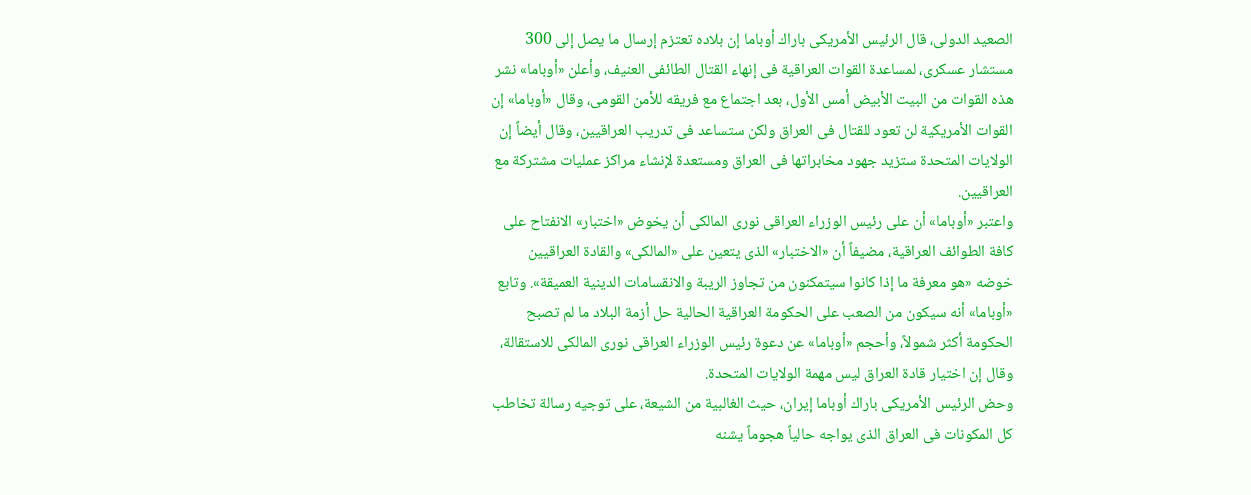الصعيد الدولى، قال الرئيس الأمريكى باراك أوباما إن بلاده تعتزم إرسال ما يصل إلى 300 مستشار عسكرى، لمساعدة القوات العراقية فى إنهاء القتال الطائفى العنيف، وأعلن «أوباما» نشر هذه القوات من البيت الأبيض أمس الأول، بعد اجتماع مع فريقه للأمن القومى، وقال «أوباما» إن القوات الأمريكية لن تعود للقتال فى العراق ولكن ستساعد فى تدريب العراقيين، وقال أيضاً إن الولايات المتحدة ستزيد جهود مخابراتها فى العراق ومستعدة لإنشاء مراكز عمليات مشتركة مع العراقيين.
واعتبر «أوباما» أن على رئيس الوزراء العراقى نورى المالكى أن يخوض «اختبار» الانفتاح على كافة الطوائف العراقية، مضيفاً أن «الاختبار» الذى يتعين على «المالكى» والقادة العراقيين خوضه «هو معرفة ما إذا كانوا سيتمكنون من تجاوز الريبة والانقسامات الدينية العميقة». وتابع «أوباما» أنه سيكون من الصعب على الحكومة العراقية الحالية حل أزمة البلاد ما لم تصبح الحكومة أكثر شمولاً، وأحجم «أوباما» عن دعوة رئيس الوزراء العراقى نورى المالكى للاستقالة، وقال إن اختيار قادة العراق ليس مهمة الولايات المتحدة.
وحض الرئيس الأمريكى باراك أوباما إيران، حيث الغالبية من الشيعة، على توجيه رسالة تخاطب كل المكونات فى العراق الذى يواجه حالياً هجوماً يشنه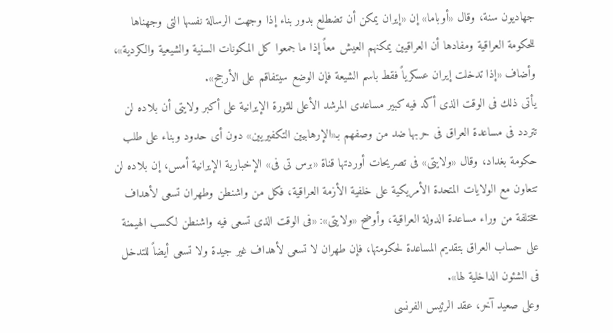جهاديون سنة، وقال «أوباما» إن «إيران يمكن أن تضطلع بدور بناء إذا وجهت الرسالة نفسها التى وجهناها للحكومة العراقية ومفادها أن العراقيين يمكنهم العيش معاً إذا ما جمعوا كل المكونات السنية والشيعية والكردية»، وأضاف «إذا تدخلت إيران عسكرياً فقط باسم الشيعة فإن الوضع سيتفاقم على الأرجح».
يأتى ذلك فى الوقت الذى أكد فيه كبير مساعدى المرشد الأعلى للثورة الإيرانية على أكبر ولايتى أن بلاده لن تتردد فى مساعدة العراق فى حربها ضد من وصفهم بـ«الإرهابيين التكفيريين» دون أى حدود وبناء على طلب حكومة بغداد، وقال «ولايتى» فى تصريحات أوردتها قناة «برس تى فى» الإخبارية الإيرانية أمس، إن بلاده لن تتعاون مع الولايات المتحدة الأمريكية على خلفية الأزمة العراقية، فكل من واشنطن وطهران تسعى لأهداف مختلفة من وراء مساعدة الدولة العراقية، وأوضح «ولايتى»: «فى الوقت الذى تسعى فيه واشنطن لكسب الهيمنة على حساب العراق بتقديم المساعدة لحكومتها، فإن طهران لا تسعى لأهداف غير جيدة ولا تسعى أيضاً للتدخل فى الشئون الداخلية لها».
وعلى صعيد آخر، عقد الرئيس الفرنسى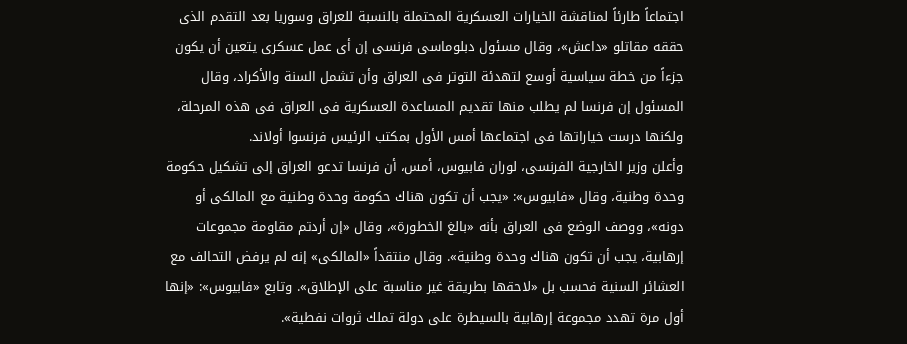اجتماعاً طارئاً لمناقشة الخيارات العسكرية المحتملة بالنسبة للعراق وسوريا بعد التقدم الذى حققه مقاتلو «داعش»، وقال مسئول دبلوماسى فرنسى إن أى عمل عسكرى يتعين أن يكون جزءاً من خطة سياسية أوسع لتهدئة التوتر فى العراق وأن تشمل السنة والأكراد، وقال المسئول إن فرنسا لم يطلب منها تقديم المساعدة العسكرية فى العراق فى هذه المرحلة، ولكنها درست خياراتها فى اجتماعها أمس الأول بمكتب الرئيس فرنسوا أولاند.
وأعلن وزير الخارجية الفرنسى، لوران فابيوس، أمس، أن فرنسا تدعو العراق إلى تشكيل حكومة وحدة وطنية، وقال «فابيوس»: «يجب أن تكون هناك حكومة وحدة وطنية مع المالكى أو دونه»، ووصف الوضع فى العراق بأنه «بالغ الخطورة»، وقال «إن أردتم مقاومة مجموعات إرهابية، يجب أن تكون هناك وحدة وطنية». وقال منتقداً «المالكى» إنه لم يرفض التحالف مع العشائر السنية فحسب بل «لاحقها بطريقة غير مناسبة على الإطلاق». وتابع «فابيوس»: «إنها أول مرة تهدد مجموعة إرهابية بالسيطرة على دولة تملك ثروات نفطية».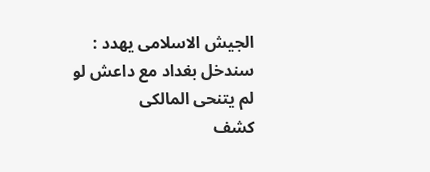الجيش الاسلامى يهدد : سندخل بغداد مع داعش لو لم يتنحى المالكى
كشف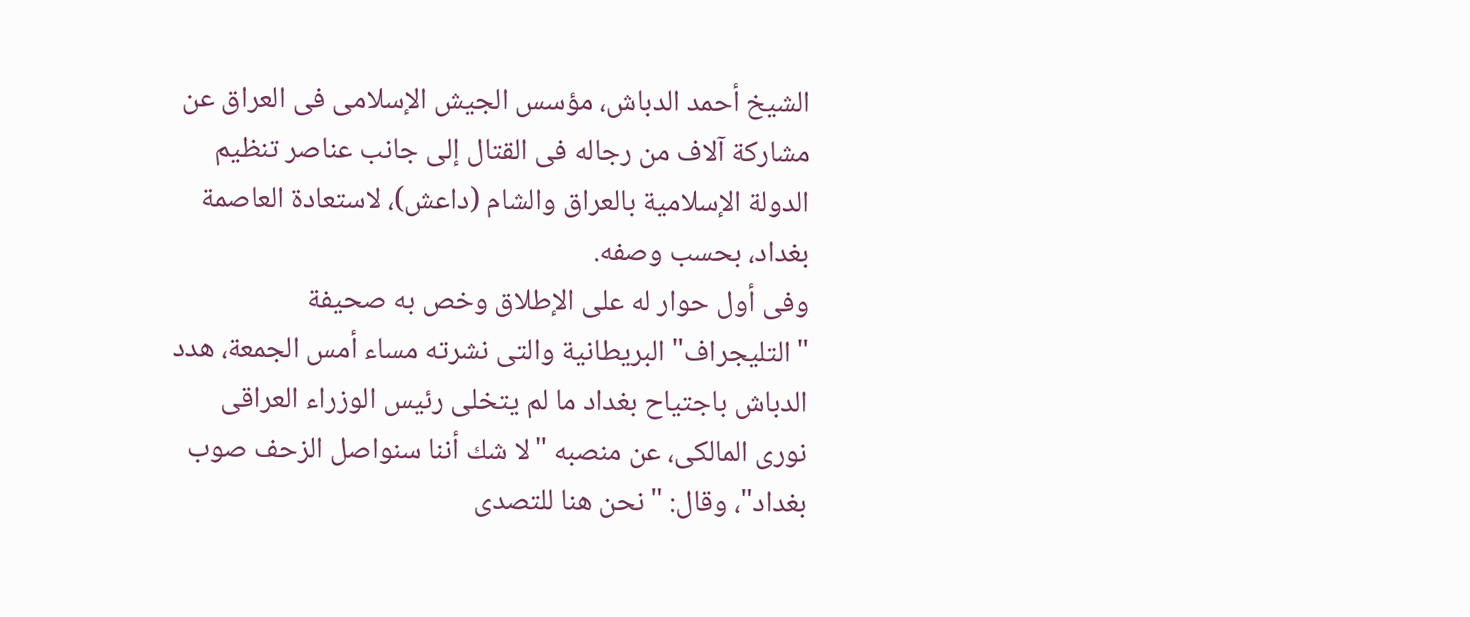الشيخ أحمد الدباش، مؤسس الجيش الإسلامى فى العراق عن مشاركة آلاف من رجاله فى القتال إلى جانب عناصر تنظيم الدولة الإسلامية بالعراق والشام (داعش)، لاستعادة العاصمة بغداد، بحسب وصفه.
وفى أول حوار له على الإطلاق وخص به صحيفة "التليجراف" البريطانية والتى نشرته مساء أمس الجمعة، هدد الدباش باجتياح بغداد ما لم يتخلى رئيس الوزراء العراقى نورى المالكى، عن منصبه "لا شك أننا سنواصل الزحف صوب بغداد"، وقال: "نحن هنا للتصدى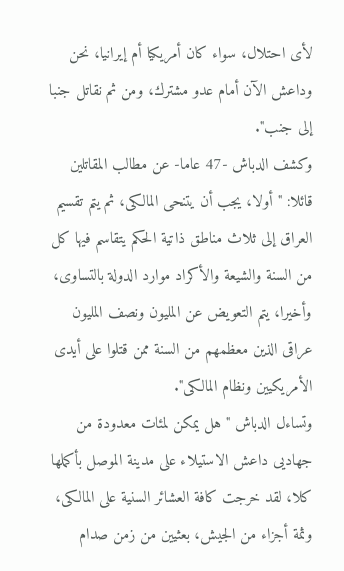لأى احتلال، سواء كان أمريكيا أم إيرانيا، نحن وداعش الآن أمام عدو مشترك، ومن ثم نقاتل جنبا إلى جنب".
وكشف الدباش -47 عاما- عن مطالب المقاتلين قائلا: "أولا، يجب أن يتنحى المالكى، ثم يتم تقسيم العراق إلى ثلاث مناطق ذاتية الحكم يتقاسم فيها كل من السنة والشيعة والأكراد موارد الدولة بالتساوى، وأخيرا، يتم التعويض عن المليون ونصف المليون عراقى الذين معظمهم من السنة ممن قتلوا على أيدى الأمريكيين ونظام المالكى".
وتساءل الدباش "هل يمكن لمئات معدودة من جهاديى داعش الاستيلاء على مدينة الموصل بأكملها كلا، لقد خرجت كافة العشائر السنية على المالكى، وثمة أجزاء من الجيش، بعثيين من زمن صدام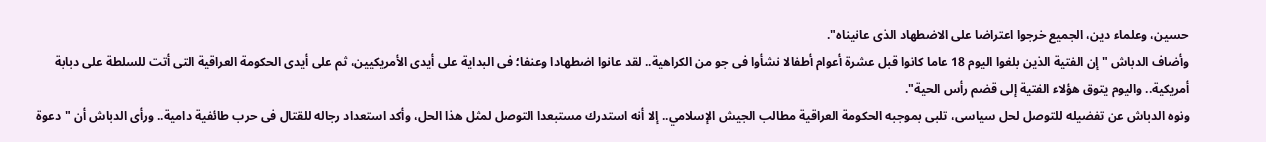حسين، وعلماء دين، الجميع خرجوا اعتراضا على الاضطهاد الذى عانيناه".
وأضاف الدباش "إن الفتية الذين بلغوا اليوم 18 عاما كانوا قبل عشرة أعوام أطفالا نشأوا فى جو من الكراهية.. لقد عانوا اضطهادا وعنفا؛ فى البداية على أيدى الأمريكيين، ثم على أيدى الحكومة العراقية التى أتت للسلطة على دبابة أمريكية.. واليوم يتوق هؤلاء الفتية إلى قضم رأس الحية".
ونوه الدباش عن تفضيله للتوصل لحل سياسى، تلبى بموجبه الحكومة العراقية مطالب الجيش الإسلامي.. إلا أنه استدرك مستبعدا التوصل لمثل هذا الحل، وأكد استعداد رجاله للقتال فى حرب طائفية دامية.. ورأى الدباش أن "دعوة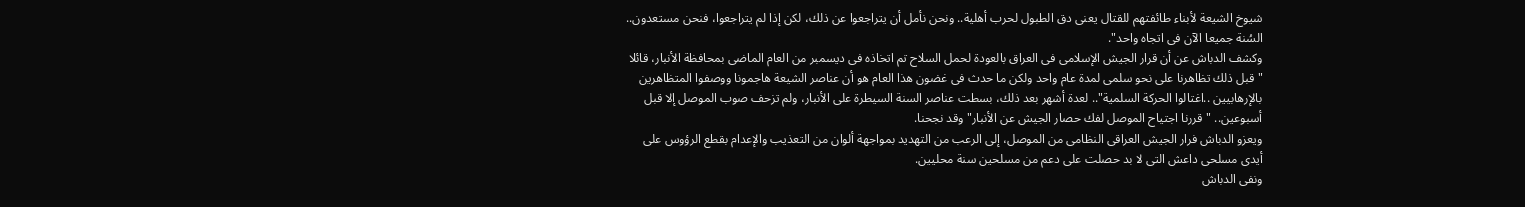شيوخ الشيعة لأبناء طائفتهم للقتال يعنى دق الطبول لحرب أهلية.. ونحن نأمل أن يتراجعوا عن ذلك، لكن إذا لم يتراجعوا، فنحن مستعدون.. السُنة جميعا الآن فى اتجاه واحد".
وكشف الدباش عن أن قرار الجيش الإسلامى فى العراق بالعودة لحمل السلاح تم اتخاذه فى ديسمبر من العام الماضى بمحافظة الأنبار، قائلا "قبل ذلك تظاهرنا على نحو سلمى لمدة عام واحد ولكن ما حدث فى غضون هذا العام هو أن عناصر الشيعة هاجمونا ووصفوا المتظاهرين بالإرهابيين ..اغتالوا الحركة السلمية".. لعدة أشهر بعد ذلك، بسطت عناصر السنة السيطرة على الأنبار، ولم تزحف صوب الموصل إلا قبل أسبوعين.. "قررنا اجتياح الموصل لفك حصار الجيش عن الأنبار" وقد نجحنا.
ويعزو الدباش فرار الجيش العراقى النظامى من الموصل، إلى الرعب من التهديد بمواجهة ألوان من التعذيب والإعدام بقطع الرؤوس على أيدى مسلحى داعش التى لا بد حصلت على دعم من مسلحين سنة محليين.
ونفى الدباش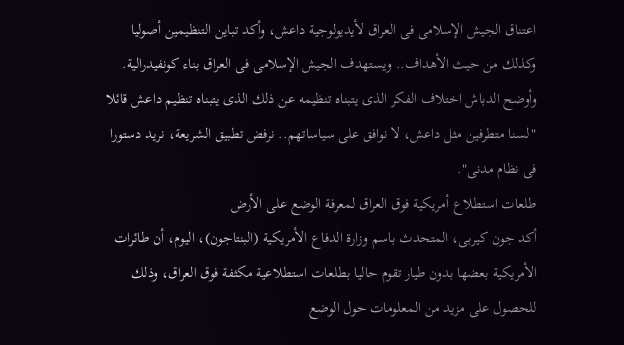اعتناق الجيش الإسلامى فى العراق لأيديولوجية داعش، وأكد تباين التنظيمين أصوليا وكذلك من حيث الأهداف.. ويستهدف الجيش الإسلامى فى العراق بناء كونفيدرالية. وأوضح الدباش اختلاف الفكر الذى يتبناه تنظيمه عن ذلك الذى يتبناه تنظيم داعش قائلا "لسنا متطرفين مثل داعش، لا نوافق على سياساتهم.. نرفض تطبيق الشريعة، نريد دستورا فى نظام مدنى".
طلعات استطلاع أمريكية فوق العراق لمعرفة الوضع على الأرض
أكد جون كيربى، المتحدث باسم وزارة الدفاع الأمريكية (البنتاجون)، اليوم، أن طائرات الأمريكية بعضها بدون طيار تقوم حاليا بطلعات استطلاعية مكثفة فوق العراق، وذلك للحصول على مزيد من المعلومات حول الوضع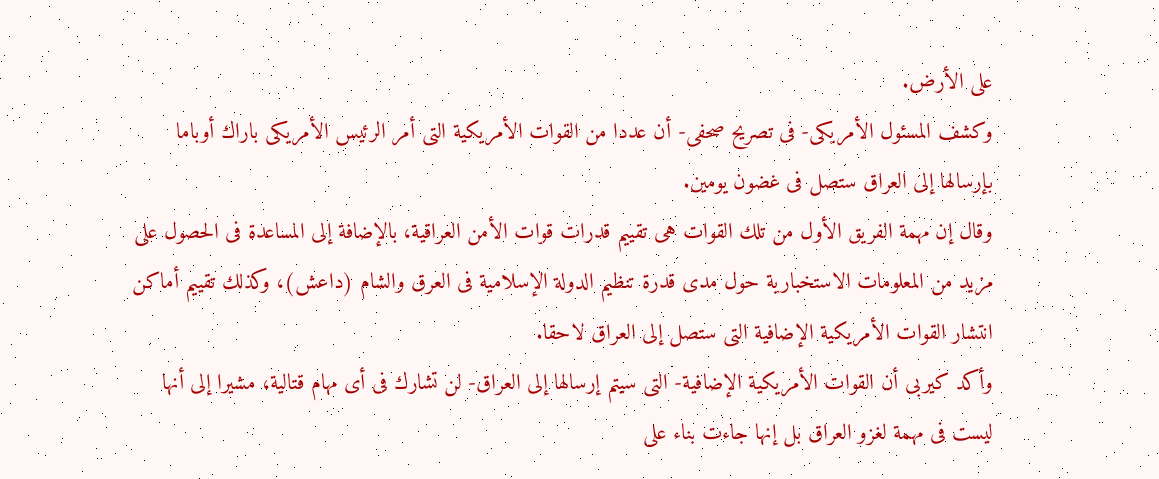على الأرض.
وكشف المسئول الأمريكى- فى تصريح صحفى- أن عددا من القوات الأمريكية التى أمر الرئيس الأمريكى باراك أوباما بإرسالها إلى العراق ستصل فى غضون يومين.
وقال إن مهمة الفريق الأول من تلك القوات هى تقييم قدرات قوات الأمن العراقية، بالإضافة إلى المساعدة فى الحصول على مزيد من المعلومات الاستخبارية حول مدى قدرة تنظيم الدولة الإسلامية فى العرق والشام (داعش)، وكذلك تقييم أماكن انتشار القوات الأمريكية الإضافية التى ستصل إلى العراق لاحقا.
وأكد كيربى أن القوات الأمريكية الإضافية- التى سيتم إرسالها إلى العراق- لن تشارك فى أى مهام قتالية، مشيرا إلى أنها ليست فى مهمة لغزو العراق بل إنها جاءت بناء على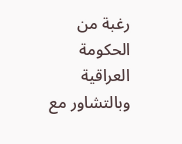رغبة من الحكومة العراقية وبالتشاور مع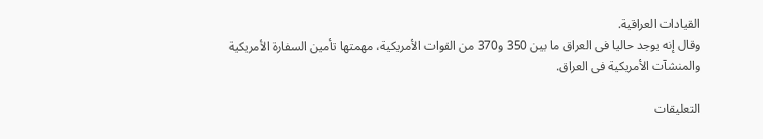القيادات العراقية.
وقال إنه يوجد حاليا فى العراق ما بين 350 و370 من القوات الأمريكية، مهمتها تأمين السفارة الأمريكية والمنشآت الأمريكية فى العراق.

التعليقات